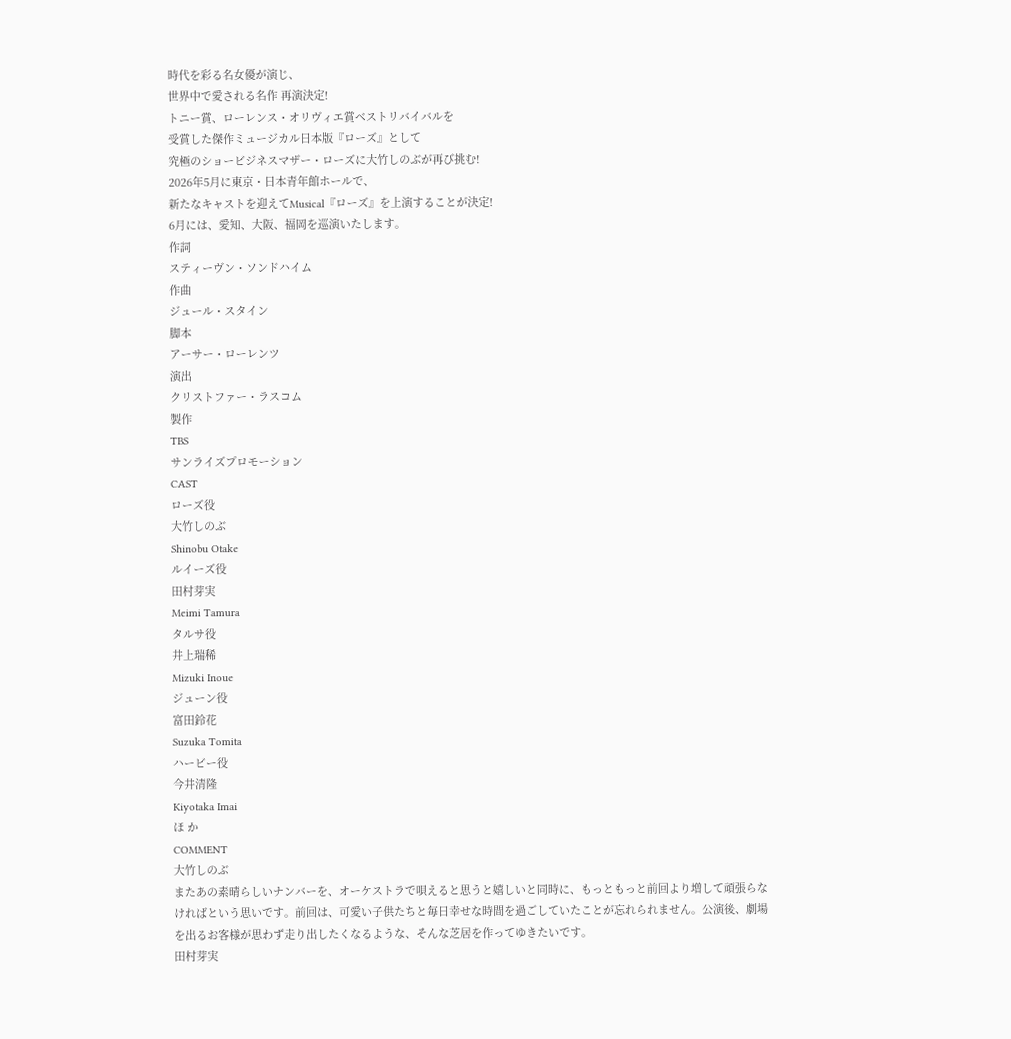時代を彩る名女優が演じ、
世界中で愛される名作 再演決定!
トニー賞、ローレンス・オリヴィエ賞ベストリバイバルを
受賞した傑作ミュージカル日本版『ローズ』として
究極のショービジネスマザー・ローズに大竹しのぶが再び挑む!
2026年5月に東京・日本青年館ホールで、
新たなキャストを迎えてMusical『ローズ』を上演することが決定!
6月には、愛知、大阪、福岡を巡演いたします。
作詞
スティーヴン・ソンドハイム
作曲
ジュール・スタイン
脚本
アーサー・ローレンツ
演出
クリストファー・ラスコム
製作
TBS
サンライズプロモーション
CAST
ローズ役
大竹しのぶ
Shinobu Otake
ルイーズ役
田村芽実
Meimi Tamura
タルサ役
井上瑞稀
Mizuki Inoue
ジューン役
富田鈴花
Suzuka Tomita
ハービー役
今井清隆
Kiyotaka Imai
ほ か
COMMENT
大竹しのぶ
またあの素晴らしいナンバーを、オーケストラで唄えると思うと嬉しいと同時に、もっともっと前回より増して頑張らなければという思いです。前回は、可愛い子供たちと毎日幸せな時間を過ごしていたことが忘れられません。公演後、劇場を出るお客様が思わず走り出したくなるような、そんな芝居を作ってゆきたいです。
田村芽実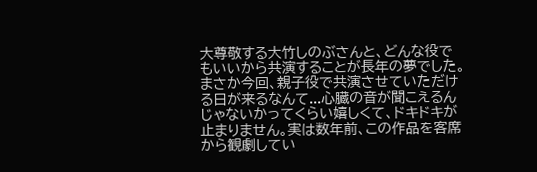大尊敬する大竹しのぶさんと、どんな役でもいいから共演することが長年の夢でした。まさか今回、親子役で共演させていただける日が来るなんて...心臓の音が聞こえるんじゃないかってくらい嬉しくて、ドキドキが止まりません。実は数年前、この作品を客席から観劇してい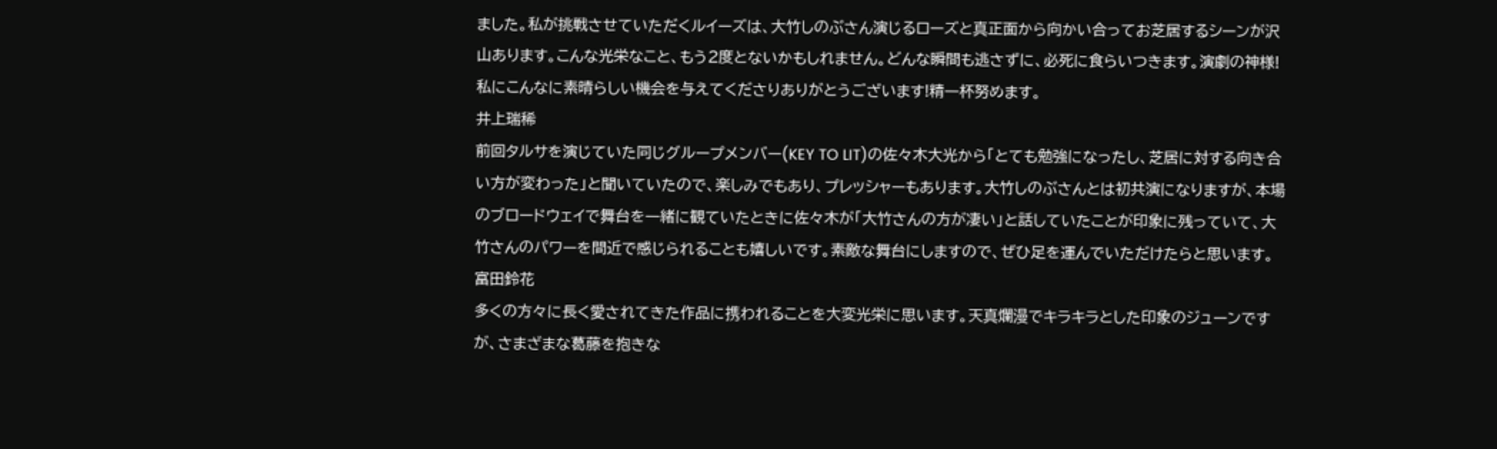ました。私が挑戦させていただくルイーズは、大竹しのぶさん演じるローズと真正面から向かい合ってお芝居するシーンが沢山あります。こんな光栄なこと、もう2度とないかもしれません。どんな瞬間も逃さずに、必死に食らいつきます。演劇の神様!私にこんなに素晴らしい機会を与えてくださりありがとうございます!精一杯努めます。
井上瑞稀
前回タルサを演じていた同じグループメンバー(KEY TO LIT)の佐々木大光から「とても勉強になったし、芝居に対する向き合い方が変わった」と聞いていたので、楽しみでもあり、プレッシャーもあります。大竹しのぶさんとは初共演になりますが、本場のブロードウェイで舞台を一緒に観ていたときに佐々木が「大竹さんの方が凄い」と話していたことが印象に残っていて、大竹さんのパワーを間近で感じられることも嬉しいです。素敵な舞台にしますので、ぜひ足を運んでいただけたらと思います。
富田鈴花
多くの方々に長く愛されてきた作品に携われることを大変光栄に思います。天真爛漫でキラキラとした印象のジューンですが、さまざまな葛藤を抱きな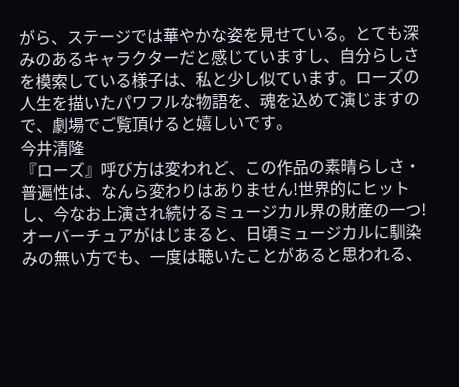がら、ステージでは華やかな姿を見せている。とても深みのあるキャラクターだと感じていますし、自分らしさを模索している様子は、私と少し似ています。ローズの人生を描いたパワフルな物語を、魂を込めて演じますので、劇場でご覧頂けると嬉しいです。
今井清隆
『ローズ』呼び方は変われど、この作品の素晴らしさ・普遍性は、なんら変わりはありません!世界的にヒットし、今なお上演され続けるミュージカル界の財産の一つ!オーバーチュアがはじまると、日頃ミュージカルに馴染みの無い方でも、一度は聴いたことがあると思われる、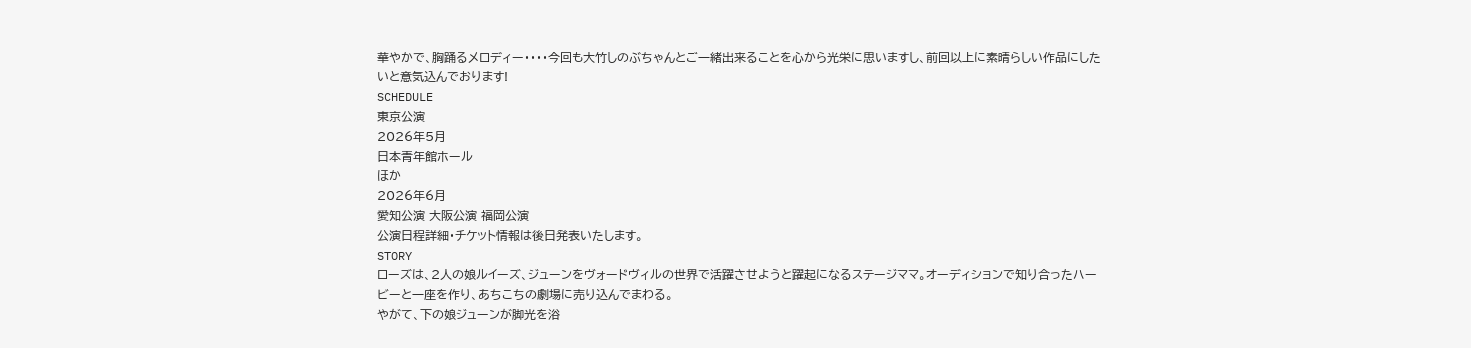華やかで、胸踊るメロディー・・・・今回も大竹しのぶちゃんとご一緒出来ることを心から光栄に思いますし、前回以上に素晴らしい作品にしたいと意気込んでおります!
SCHEDULE
東京公演
2026年5月
日本青年館ホール
ほか
2026年6月
愛知公演 大阪公演 福岡公演
公演日程詳細・チケット情報は後日発表いたします。
STORY
ローズは、2人の娘ルイーズ、ジューンをヴォードヴィルの世界で活躍させようと躍起になるステージママ。オーディションで知り合ったハービーと一座を作り、あちこちの劇場に売り込んでまわる。
やがて、下の娘ジューンが脚光を浴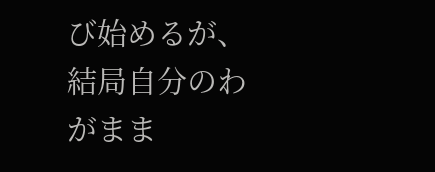び始めるが、 結局自分のわがまま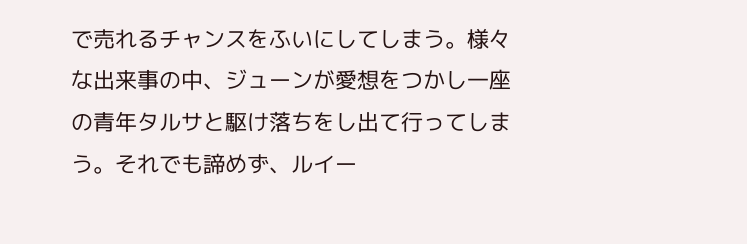で売れるチャンスをふいにしてしまう。様々な出来事の中、ジューンが愛想をつかし一座の青年タルサと駆け落ちをし出て行ってしまう。それでも諦めず、ルイー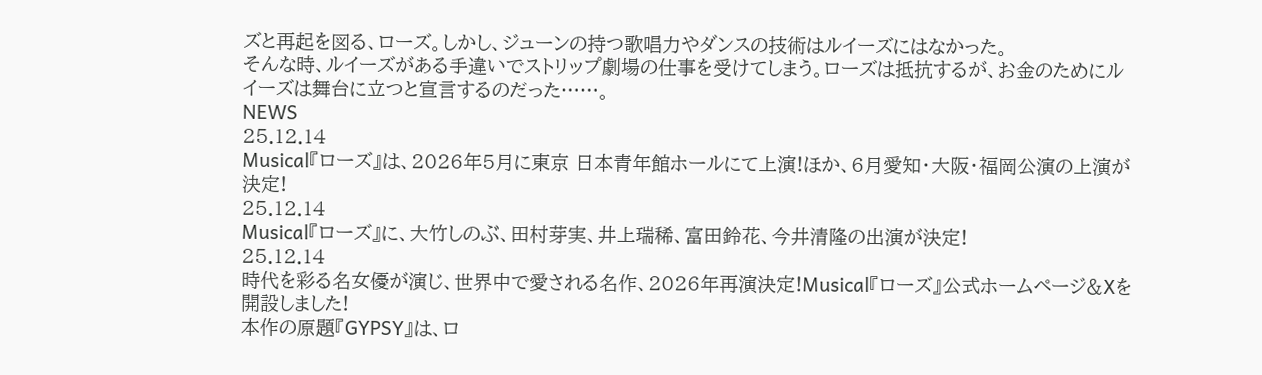ズと再起を図る、ローズ。しかし、ジューンの持つ歌唱力やダンスの技術はルイーズにはなかった。
そんな時、ルイーズがある手違いでストリップ劇場の仕事を受けてしまう。ローズは抵抗するが、お金のためにルイーズは舞台に立つと宣言するのだった……。
NEWS
25.12.14
Musical『ローズ』は、2026年5月に東京 日本青年館ホールにて上演!ほか、6月愛知・大阪・福岡公演の上演が決定!
25.12.14
Musical『ローズ』に、大竹しのぶ、田村芽実、井上瑞稀、富田鈴花、今井清隆の出演が決定!
25.12.14
時代を彩る名女優が演じ、世界中で愛される名作、2026年再演決定!Musical『ローズ』公式ホームページ&Xを開設しました!
本作の原題『GYPSY』は、ロ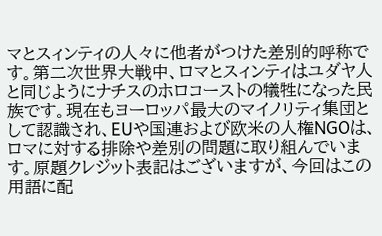マとスィンティの人々に他者がつけた差別的呼称です。第二次世界大戦中、ロマとスィンティはユダヤ人と同じようにナチスのホロコーストの犠牲になった民族です。現在もヨーロッパ最大のマイノリティ集団として認識され、EUや国連および欧米の人権NGOは、ロマに対する排除や差別の問題に取り組んでいます。原題クレジット表記はございますが、今回はこの用語に配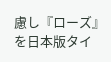慮し『ローズ』を日本版タイ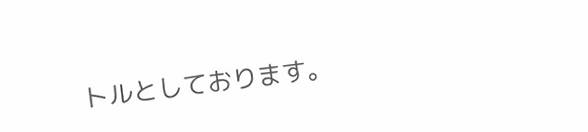トルとしております。